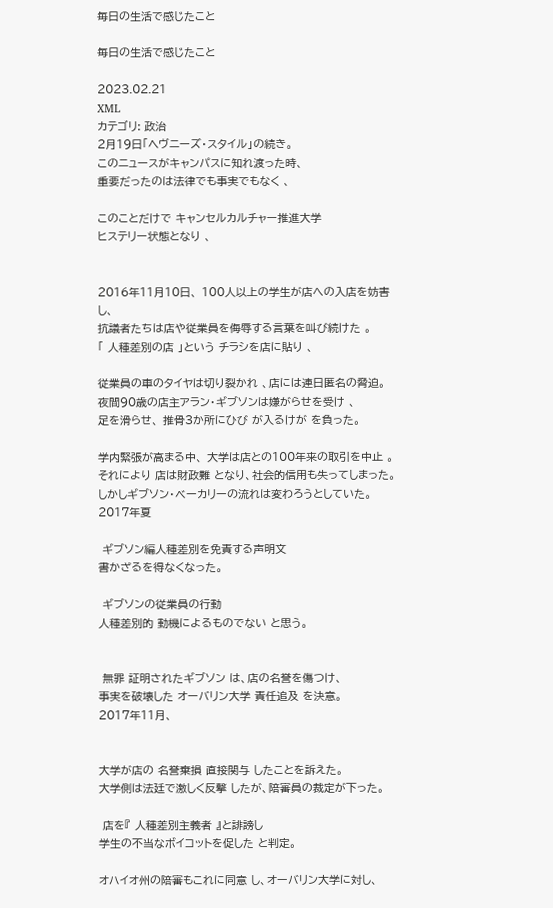毎日の生活で感じたこと

毎日の生活で感じたこと

2023.02.21
XML
カテゴリ: 政治
2月19日「ヘヴニーズ・スタイル」の続き。
このニュースがキャンパスに知れ渡った時、
重要だったのは法律でも事実でもなく 、

このことだけで キャンセルカルチャー推進大学
ヒステリー状態となり 、


2016年11月10日、 100人以上の学生が店への入店を妨害 し、
抗議者たちは店や従業員を侮辱する言葉を叫び続けた 。
「 人種差別の店 」という チラシを店に貼り 、

従業員の車のタイヤは切り裂かれ 、店には連日匿名の脅迫。
夜間90歳の店主アラン・ギブソンは嫌がらせを受け 、
足を滑らせ、 推骨3か所にひび が入るけが を負った。

学内緊張が高まる中、 大学は店との100年来の取引を中止 。
それにより 店は財政難 となり、社会的信用も失ってしまった。
しかしギブソン・ベーカリーの流れは変わろうとしていた。
2017年夏

 ギブソン編人種差別を免責する声明文
書かざるを得なくなった。

 ギブソンの従業員の行動
人種差別的 動機によるものでない と思う。


 無罪 証明されたギブソン は、店の名誉を傷つけ、
事実を破壊した オーバリン大学 責任追及 を決意。
2017年11月、


大学が店の 名誉棄損 直接関与 したことを訴えた。
大学側は法廷で激しく反撃 したが、陪審員の裁定が下った。

 店を『 人種差別主義者 』と誹謗し
学生の不当なボイコットを促した と判定。

オハイオ州の陪審もこれに同意 し、オーバリン大学に対し、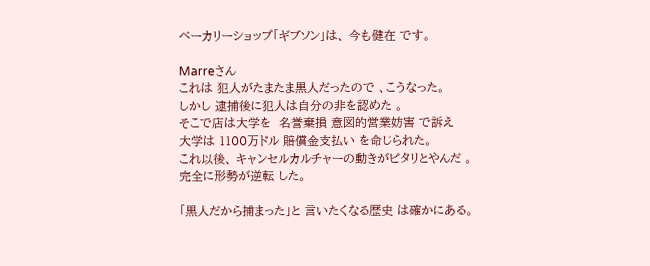ベーカリーショップ「ギブソン」は、 今も健在 です。

Marreさん
これは 犯人がたまたま黒人だったので 、こうなった。
しかし 逮捕後に犯人は自分の非を認めた 。
そこで店は大学を  名誉棄損 意図的営業妨害 で訴え
大学は 1100万ドル 賠償金支払い を命じられた。
これ以後、 キャンセルカルチャーの動きがピタリとやんだ 。
完全に形勢が逆転 した。

「黒人だから捕まった」と 言いたくなる歴史 は確かにある。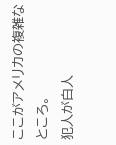ここがアメリカの複雑なところ。
犯人が白人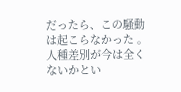だったら、この騒動は起こらなかった 。
人種差別が今は全くないかとい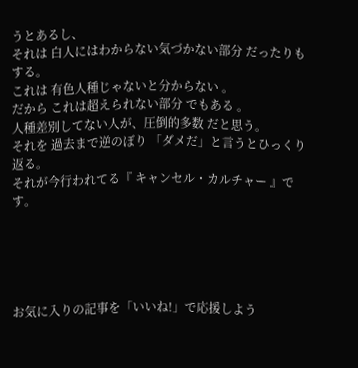うとあるし、
それは 白人にはわからない気づかない部分 だったりもする。
これは 有色人種じゃないと分からない 。
だから これは超えられない部分 でもある 。
人種差別してない人が、圧倒的多数 だと思う。
それを 過去まで逆のぼり 「ダメだ」と言うとひっくり返る。
それが今行われてる『 キャンセル・カルチャー 』です。





お気に入りの記事を「いいね!」で応援しよう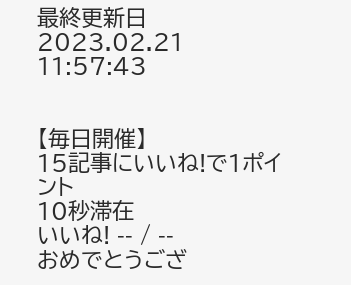最終更新日  2023.02.21 11:57:43


【毎日開催】
15記事にいいね!で1ポイント
10秒滞在
いいね! -- / --
おめでとうござ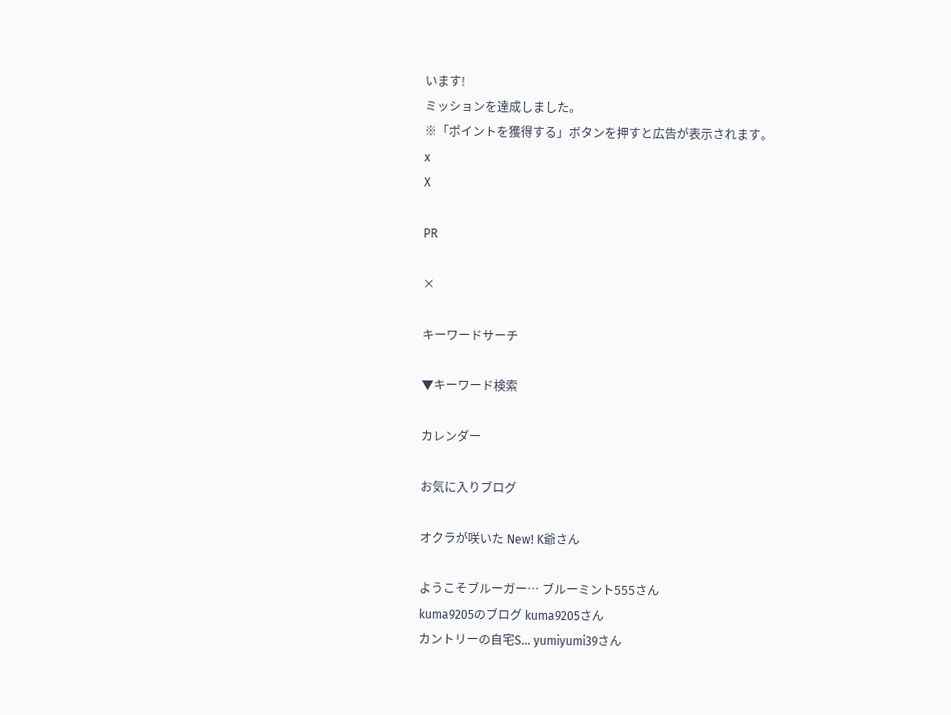います!
ミッションを達成しました。
※「ポイントを獲得する」ボタンを押すと広告が表示されます。
x
X

PR

×

キーワードサーチ

▼キーワード検索

カレンダー

お気に入りブログ

オクラが咲いた New! K爺さん

ようこそブルーガー… ブルーミント555さん
kuma9205のブログ kuma9205さん
カントリーの自宅S… yumiyumi39さん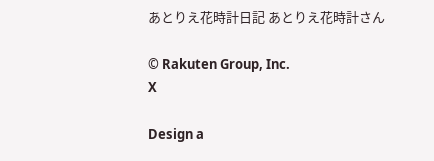あとりえ花時計日記 あとりえ花時計さん

© Rakuten Group, Inc.
X

Design a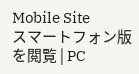Mobile Site
スマートフォン版を閲覧 | PC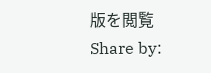版を閲覧
Share by: